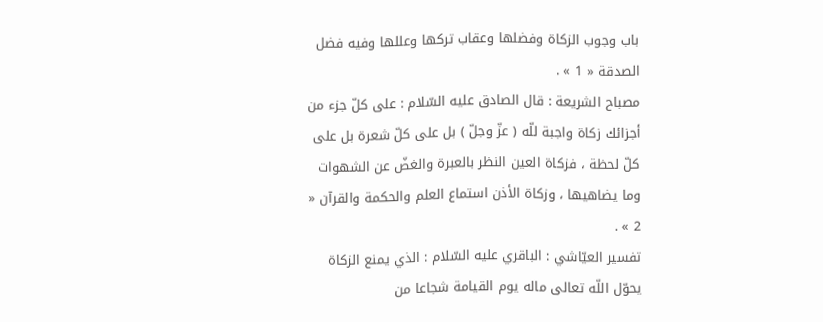باب وجوب الزكاة وفضلها وعقاب تركها وعللها وفيه فضل الصدقة « 1 » .
مصباح الشريعة : قال الصادق عليه السّلام : على كلّ جزء من أجزائك زكاة واجبة للّه ( عزّ وجلّ ) بل على كلّ شعرة بل على كلّ لحظة ، فزكاة العين النظر بالعبرة والغضّ عن الشهوات وما يضاهيها ، وزكاة الأذن استماع العلم والحكمة والقرآن « 2 » .
تفسير العيّاشي : الباقري عليه السّلام : الذي يمنع الزكاة يحوّل اللّه تعالى ماله يوم القيامة شجاعا من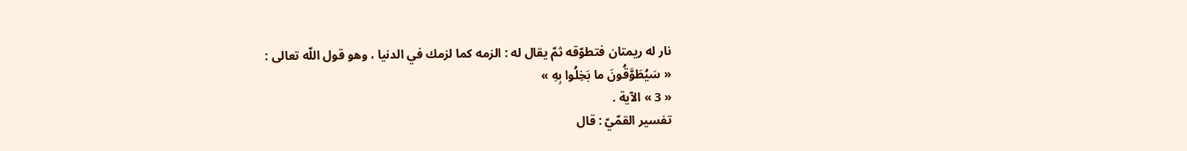نار له ريمتان فتطوّقه ثمّ يقال له : الزمه كما لزمك في الدنيا ، وهو قول اللّه تعالى :
« سَيُطَوَّقُونَ ما بَخِلُوا بِهِ »
« 3 » الآية .
تفسير القمّيّ : قال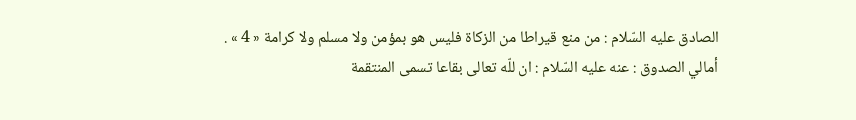الصادق عليه السّلام : من منع قيراطا من الزكاة فليس هو بمؤمن ولا مسلم ولا كرامة « 4 » .
أمالي الصدوق : عنه عليه السّلام : ان للّه تعالى بقاعا تسمى المنتقمة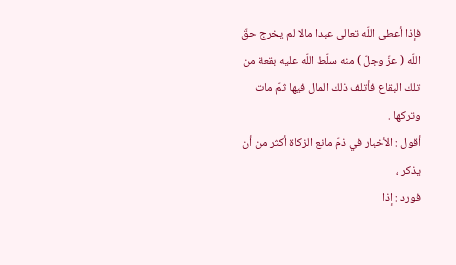فإذا أعطى اللّه تعالى عبدا مالا لم يخرج حقّ اللّه ( عزّ وجلّ ) منه سلّط اللّه عليه بقعة من تلك البقاع فأتلف ذلك المال فيها ثمّ مات وتركها .
أقول : الأخبار في ذمّ مانع الزكاة أكثر من أن يذكر ،
فورد : إذا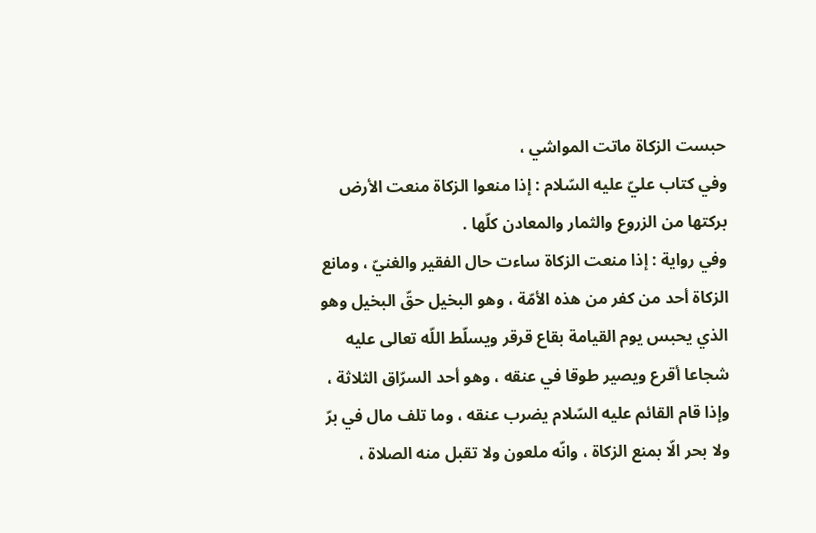حبست الزكاة ماتت المواشي ،
وفي كتاب عليّ عليه السّلام : إذا منعوا الزكاة منعت الأرض بركتها من الزروع والثمار والمعادن كلّها .
وفي رواية : إذا منعت الزكاة ساءت حال الفقير والغنيّ ، ومانع الزكاة أحد من كفر من هذه الأمّة ، وهو البخيل حقّ البخيل وهو الذي يحبس يوم القيامة بقاع قرقر ويسلّط اللّه تعالى عليه شجاعا أقرع ويصير طوقا في عنقه ، وهو أحد السرّاق الثلاثة ، وإذا قام القائم عليه السّلام يضرب عنقه ، وما تلف مال في برّ ولا بحر الّا بمنع الزكاة ، وانّه ملعون ولا تقبل منه الصلاة ،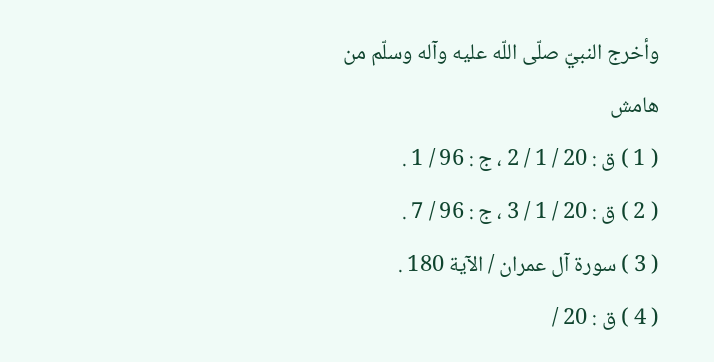وأخرج النبيّ صلّى اللّه عليه وآله وسلّم من
هامش
( 1 ) ق : 20 / 1 / 2 ، ج : 96 / 1 .
( 2 ) ق : 20 / 1 / 3 ، ج : 96 / 7 .
( 3 ) سورة آل عمران / الآية 180 .
( 4 ) ق : 20 /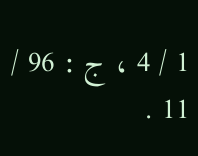1 / 4 ، ج : 96 / 11 .